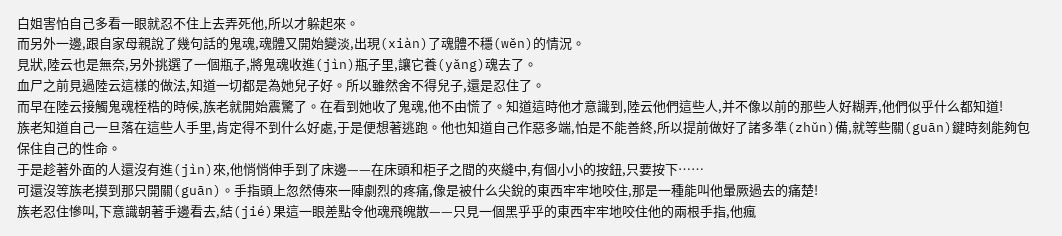白姐害怕自己多看一眼就忍不住上去弄死他,所以才躲起來。
而另外一邊,跟自家母親說了幾句話的鬼魂,魂體又開始變淡,出現(xiàn)了魂體不穩(wěn)的情況。
見狀,陸云也是無奈,另外挑選了一個瓶子,將鬼魂收進(jìn)瓶子里,讓它養(yǎng)魂去了。
血尸之前見過陸云這樣的做法,知道一切都是為她兒子好。所以雖然舍不得兒子,還是忍住了。
而早在陸云接觸鬼魂桎梏的時候,族老就開始震驚了。在看到她收了鬼魂,他不由慌了。知道這時他才意識到,陸云他們這些人,并不像以前的那些人好糊弄,他們似乎什么都知道!
族老知道自己一旦落在這些人手里,肯定得不到什么好處,于是便想著逃跑。他也知道自己作惡多端,怕是不能善終,所以提前做好了諸多準(zhǔn)備,就等些關(guān)鍵時刻能夠包保住自己的性命。
于是趁著外面的人還沒有進(jìn)來,他悄悄伸手到了床邊——在床頭和柜子之間的夾縫中,有個小小的按鈕,只要按下……
可還沒等族老摸到那只開關(guān)。手指頭上忽然傳來一陣劇烈的疼痛,像是被什么尖銳的東西牢牢地咬住,那是一種能叫他暈厥過去的痛楚!
族老忍住慘叫,下意識朝著手邊看去,結(jié)果這一眼差點令他魂飛魄散——只見一個黑乎乎的東西牢牢地咬住他的兩根手指,他瘋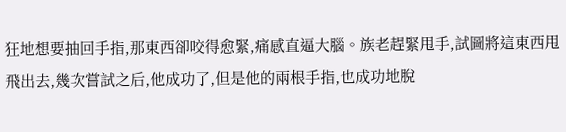狂地想要抽回手指,那東西卻咬得愈緊,痛感直逼大腦。族老趕緊甩手,試圖將這東西甩飛出去,幾次嘗試之后,他成功了,但是他的兩根手指,也成功地脫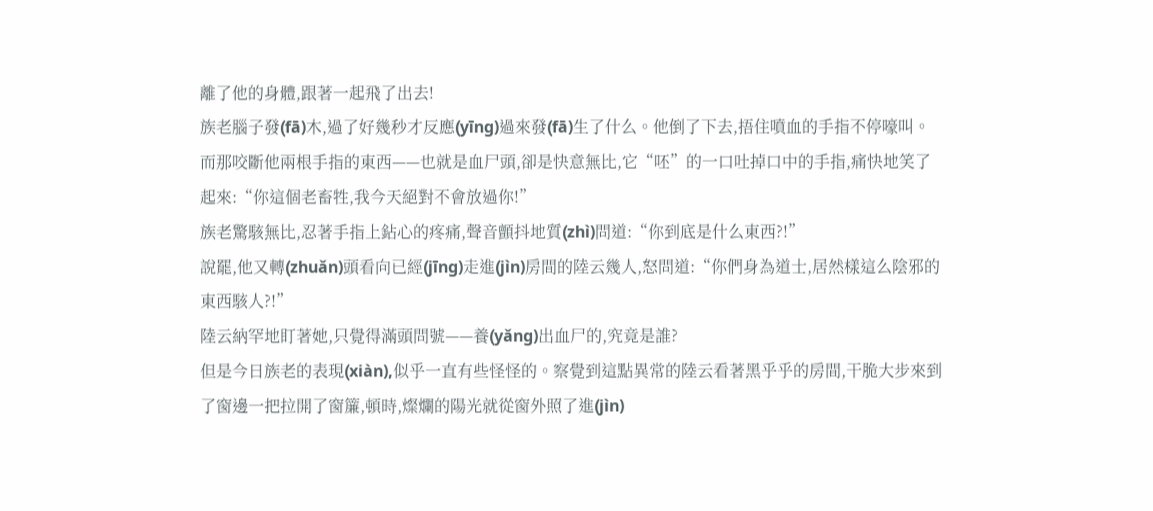離了他的身體,跟著一起飛了出去!
族老腦子發(fā)木,過了好幾秒才反應(yīng)過來發(fā)生了什么。他倒了下去,捂住噴血的手指不停嚎叫。
而那咬斷他兩根手指的東西——也就是血尸頭,卻是快意無比,它“呸”的一口吐掉口中的手指,痛快地笑了起來:“你這個老畜牲,我今天絕對不會放過你!”
族老驚駭無比,忍著手指上鉆心的疼痛,聲音顫抖地質(zhì)問道:“你到底是什么東西?!”
說罷,他又轉(zhuǎn)頭看向已經(jīng)走進(jìn)房間的陸云幾人,怒問道:“你們身為道士,居然樣這么陰邪的東西駭人?!”
陸云納罕地盯著她,只覺得滿頭問號——養(yǎng)出血尸的,究竟是誰?
但是今日族老的表現(xiàn),似乎一直有些怪怪的。察覺到這點異常的陸云看著黑乎乎的房間,干脆大步來到了窗邊一把拉開了窗簾,頓時,燦爛的陽光就從窗外照了進(jìn)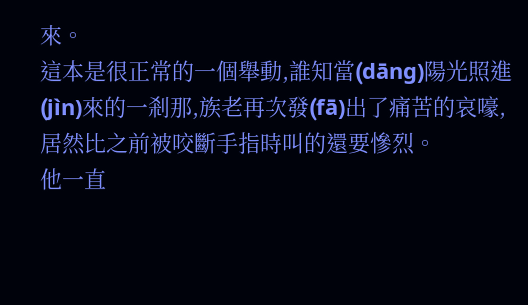來。
這本是很正常的一個舉動,誰知當(dāng)陽光照進(jìn)來的一剎那,族老再次發(fā)出了痛苦的哀嚎,居然比之前被咬斷手指時叫的還要慘烈。
他一直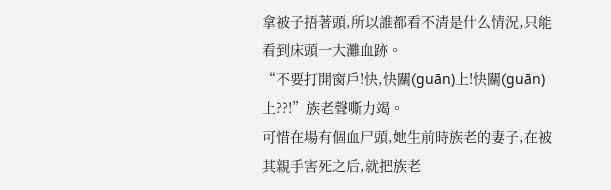拿被子捂著頭,所以誰都看不清是什么情況,只能看到床頭一大灘血跡。
“不要打開窗戶!快,快關(guān)上!快關(guān)上??!”族老聲嘶力竭。
可惜在場有個血尸頭,她生前時族老的妻子,在被其親手害死之后,就把族老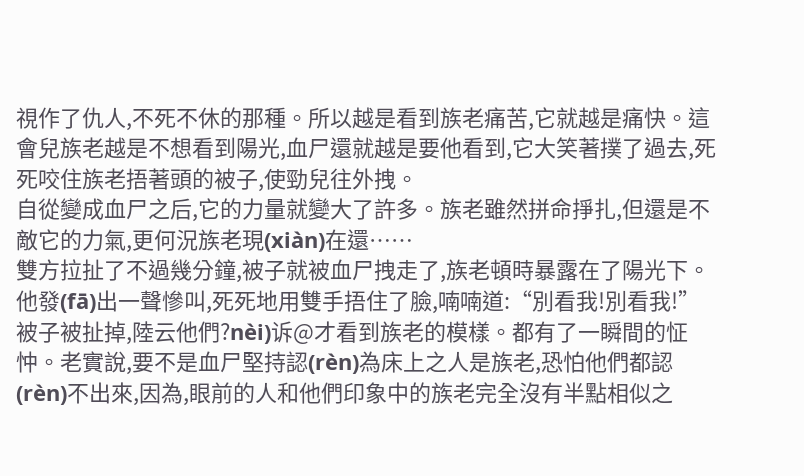視作了仇人,不死不休的那種。所以越是看到族老痛苦,它就越是痛快。這會兒族老越是不想看到陽光,血尸還就越是要他看到,它大笑著撲了過去,死死咬住族老捂著頭的被子,使勁兒往外拽。
自從變成血尸之后,它的力量就變大了許多。族老雖然拼命掙扎,但還是不敵它的力氣,更何況族老現(xiàn)在還……
雙方拉扯了不過幾分鐘,被子就被血尸拽走了,族老頓時暴露在了陽光下。他發(fā)出一聲慘叫,死死地用雙手捂住了臉,喃喃道:“別看我!別看我!”
被子被扯掉,陸云他們?nèi)诉@才看到族老的模樣。都有了一瞬間的怔忡。老實說,要不是血尸堅持認(rèn)為床上之人是族老,恐怕他們都認(rèn)不出來,因為,眼前的人和他們印象中的族老完全沒有半點相似之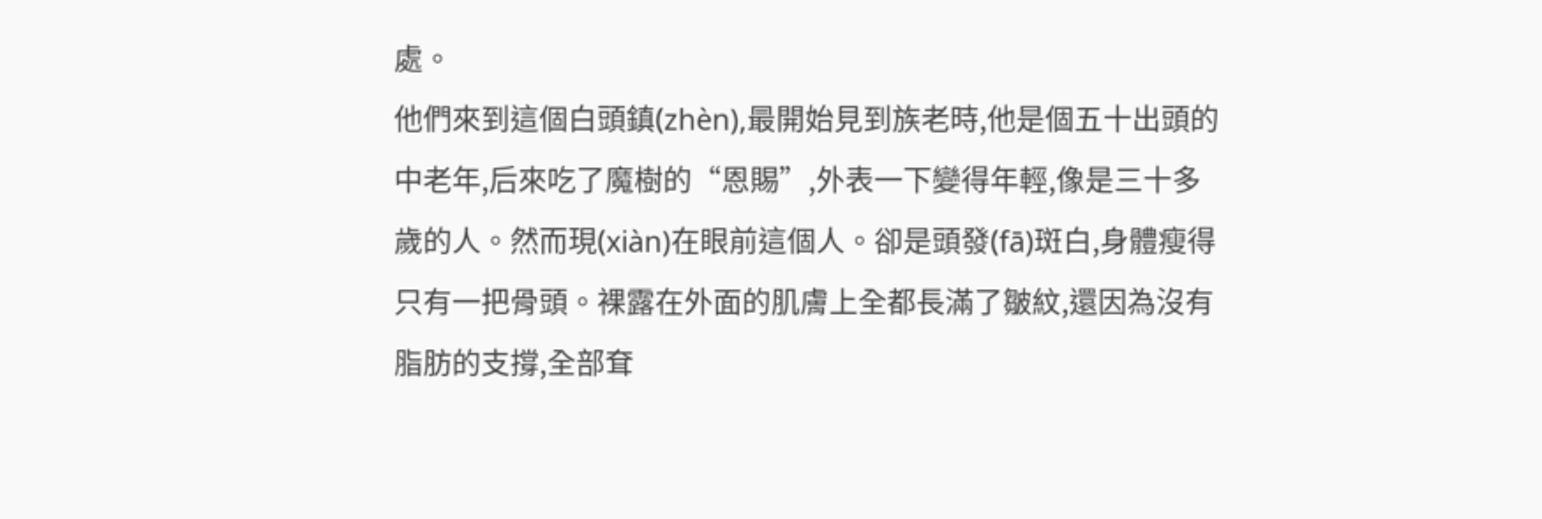處。
他們來到這個白頭鎮(zhèn),最開始見到族老時,他是個五十出頭的中老年,后來吃了魔樹的“恩賜”,外表一下變得年輕,像是三十多歲的人。然而現(xiàn)在眼前這個人。卻是頭發(fā)斑白,身體瘦得只有一把骨頭。裸露在外面的肌膚上全都長滿了皺紋,還因為沒有脂肪的支撐,全部耷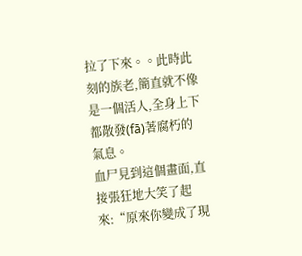拉了下來。。此時此刻的族老,簡直就不像是一個活人,全身上下都散發(fā)著腐朽的氣息。
血尸見到這個畫面,直接張狂地大笑了起來:“原來你變成了現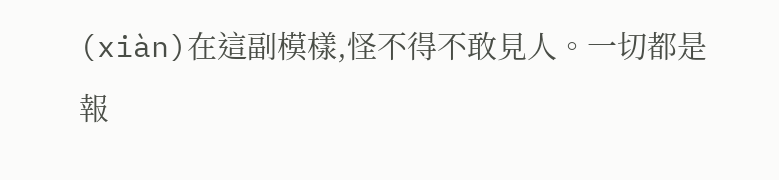(xiàn)在這副模樣,怪不得不敢見人。一切都是報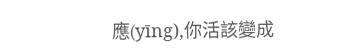應(yīng),你活該變成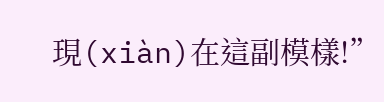現(xiàn)在這副模樣!”